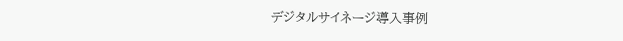デジタルサイネージ導入事例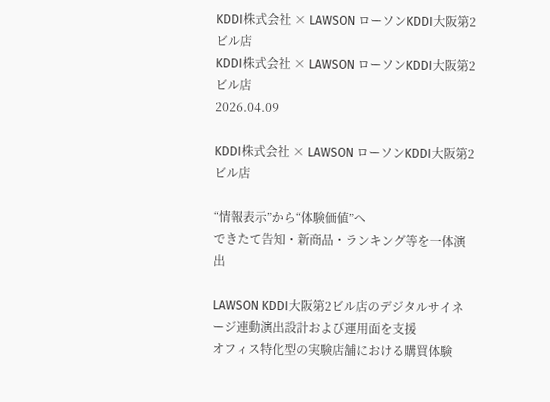KDDI株式会社 × LAWSON ローソンKDDI大阪第2ビル店
KDDI株式会社 × LAWSON ローソンKDDI大阪第2ビル店
2026.04.09

KDDI株式会社 × LAWSON ローソンKDDI大阪第2ビル店

“情報表示”から“体験価値”へ
できたて告知・新商品・ランキング等を一体演出

LAWSON KDDI大阪第2ビル店のデジタルサイネージ連動演出設計および運用面を支援
オフィス特化型の実験店舗における購買体験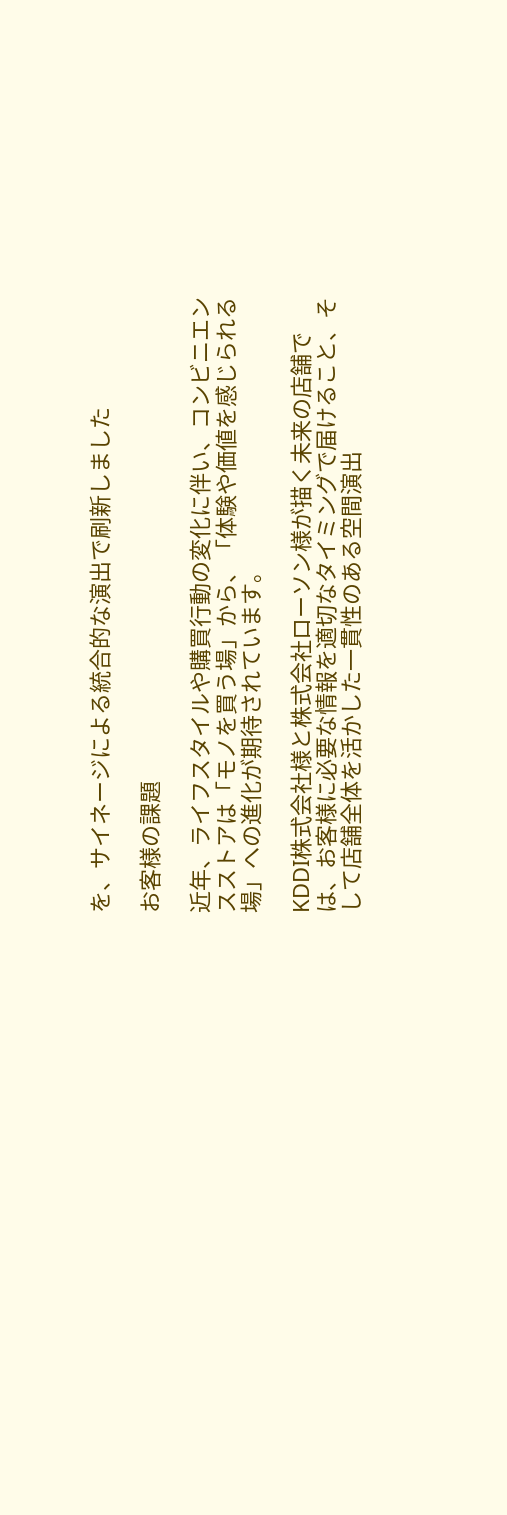を、サイネージによる統合的な演出で刷新しました

お客様の課題

近年、ライフスタイルや購買行動の変化に伴い、コンビニエンスストアは「モノを買う場」から、「体験や価値を感じられる場」への進化が期待されています。

KDDI株式会社様と株式会社ローソン様が描く未来の店舗では、お客様に必要な情報を適切なタイミングで届けること、そして店舗全体を活かした一貫性のある空間演出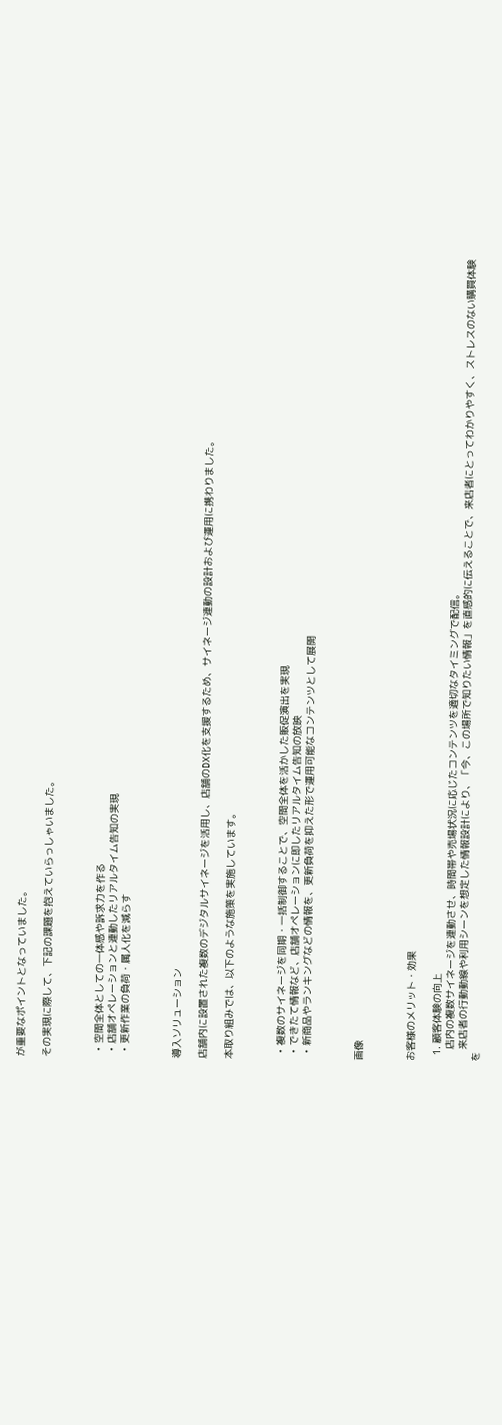が重要なポイントとなっていました。

その実現に際して、下記の課題を抱えていらっしゃいました。



  • 空間全体としての一体感や訴求力を作る
  • 店舗オペレーションと連動したリアルタイム告知の実現
  • 更新作業の負荷・属人化を減らす



導入ソリューション

店舗内に設置された複数のデジタルサイネージを活用し、店舗のDX化を支援するため、サイネージ連動の設計および運用に携わりました。

本取り組みでは、以下のような施策を実施しています。



  • 複数のサイネージを同期・一括制御することで、空間全体を活かした販促演出を実現
  • できたて情報など、店舗オペレーションに即したリアルタイム告知の放映
  • 新商品やランキングなどの情報を、更新負荷を抑えた形で運用可能なコンテンツとして展開



画像



お客様のメリット・効果

  1. 顧客体験の向上
    店内の複数サイネージを連動させ、時間帯や売場状況に応じたコンテンツを適切なタイミングで配信。
    来店者の行動動線や利用シーンを想定した情報設計により、「今、この場所で知りたい情報」を直感的に伝えることで、来店者にとってわかりやすく、ストレスのない購買体験を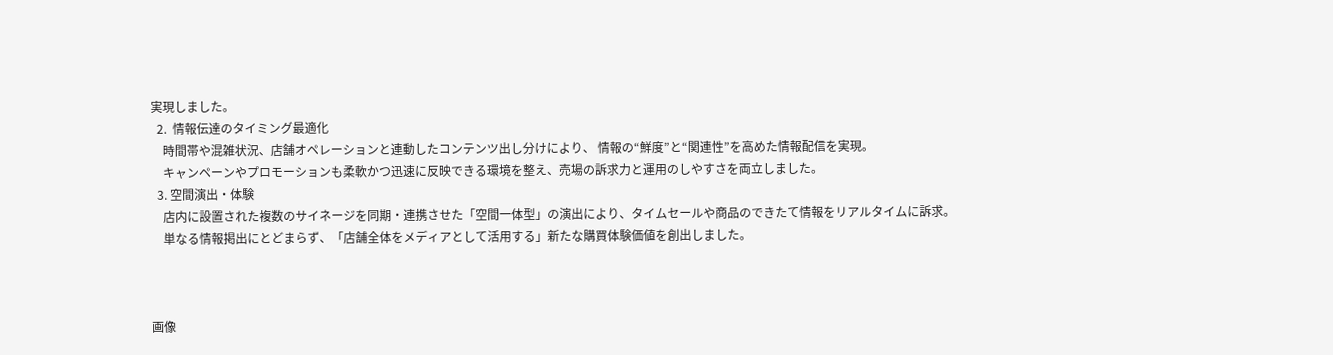実現しました。
  2.  情報伝達のタイミング最適化
    時間帯や混雑状況、店舗オペレーションと連動したコンテンツ出し分けにより、 情報の“鮮度”と“関連性”を高めた情報配信を実現。
    キャンペーンやプロモーションも柔軟かつ迅速に反映できる環境を整え、売場の訴求力と運用のしやすさを両立しました。
  3. 空間演出・体験
    店内に設置された複数のサイネージを同期・連携させた「空間一体型」の演出により、タイムセールや商品のできたて情報をリアルタイムに訴求。
    単なる情報掲出にとどまらず、「店舗全体をメディアとして活用する」新たな購買体験価値を創出しました。



画像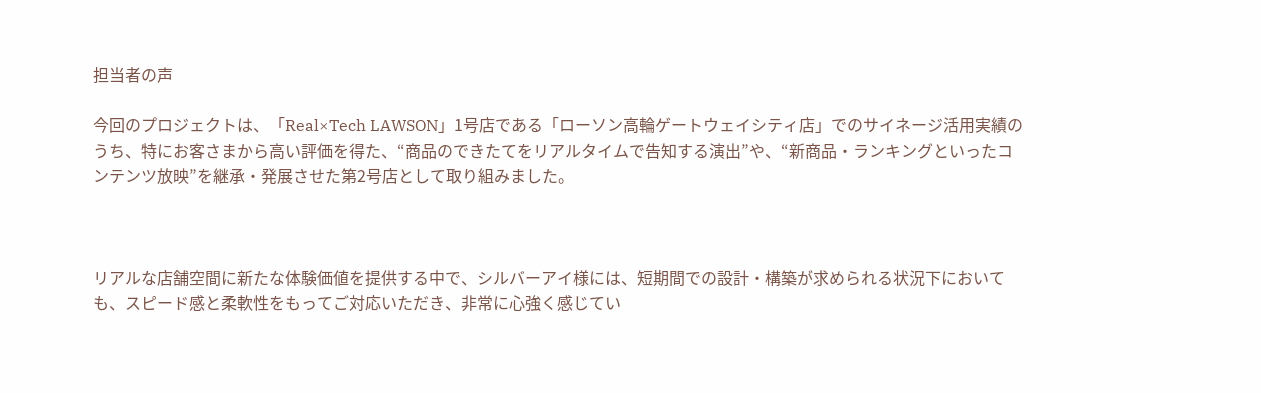担当者の声

今回のプロジェクトは、「Real×Tech LAWSON」1号店である「ローソン高輪ゲートウェイシティ店」でのサイネージ活用実績のうち、特にお客さまから高い評価を得た、“商品のできたてをリアルタイムで告知する演出”や、“新商品・ランキングといったコンテンツ放映”を継承・発展させた第2号店として取り組みました。



リアルな店舗空間に新たな体験価値を提供する中で、シルバーアイ様には、短期間での設計・構築が求められる状況下においても、スピード感と柔軟性をもってご対応いただき、非常に心強く感じてい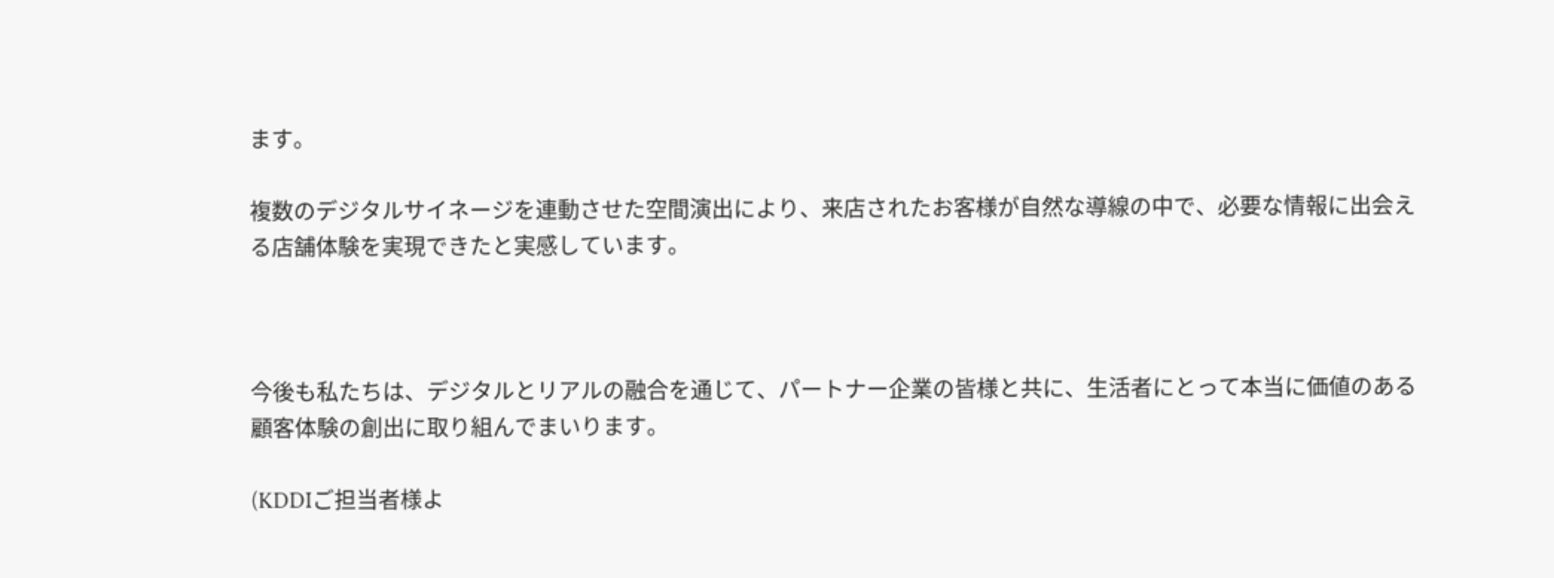ます。

複数のデジタルサイネージを連動させた空間演出により、来店されたお客様が自然な導線の中で、必要な情報に出会える店舗体験を実現できたと実感しています。



今後も私たちは、デジタルとリアルの融合を通じて、パートナー企業の皆様と共に、生活者にとって本当に価値のある顧客体験の創出に取り組んでまいります。

(KDDIご担当者様よ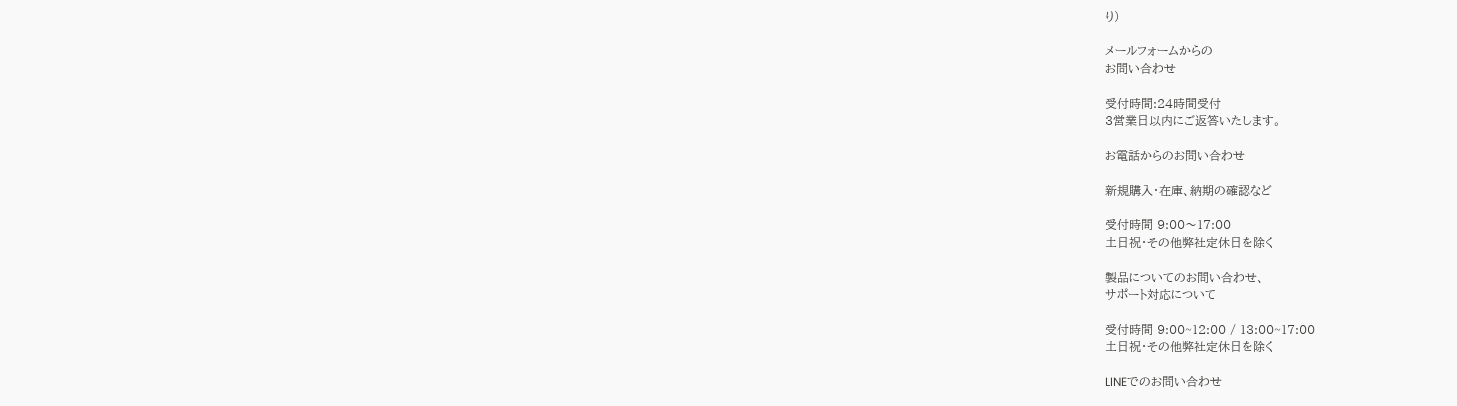り)

メールフォームからの
お問い合わせ

受付時間:24時間受付
3営業日以内にご返答いたします。

お電話からのお問い合わせ

新規購入・在庫、納期の確認など

受付時間 9:00〜17:00
土日祝・その他弊社定休日を除く

製品についてのお問い合わせ、
サポート対応について

受付時間 9:00~12:00 / 13:00~17:00
土日祝・その他弊社定休日を除く

LINEでのお問い合わせ